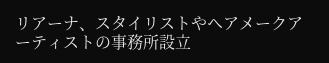リアーナ、スタイリストやヘアメークアーティストの事務所設立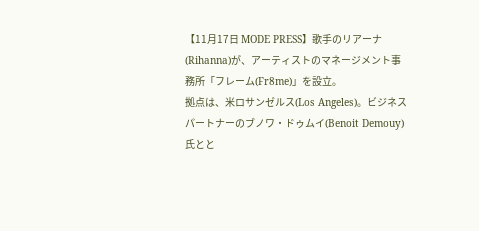【11月17日 MODE PRESS】歌手のリアーナ(Rihanna)が、アーティストのマネージメント事務所「フレーム(Fr8me)」を設立。
拠点は、米ロサンゼルス(Los Angeles)。ビジネスパートナーのブノワ・ドゥムイ(Benoit Demouy)氏とと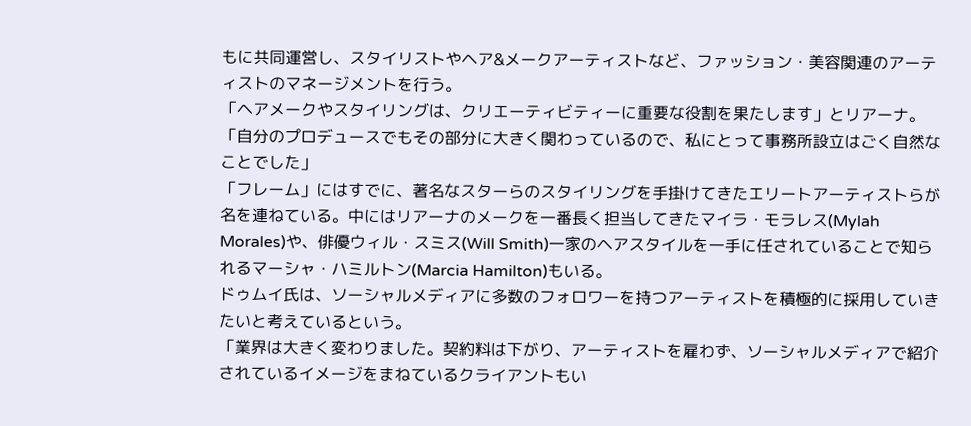もに共同運営し、スタイリストやヘア&メークアーティストなど、ファッション・美容関連のアーティストのマネージメントを行う。
「ヘアメークやスタイリングは、クリエーティビティーに重要な役割を果たします」とリアーナ。「自分のプロデュースでもその部分に大きく関わっているので、私にとって事務所設立はごく自然なことでした」
「フレーム」にはすでに、著名なスターらのスタイリングを手掛けてきたエリートアーティストらが名を連ねている。中にはリアーナのメークを一番長く担当してきたマイラ・モラレス(Mylah Morales)や、俳優ウィル・スミス(Will Smith)一家のヘアスタイルを一手に任されていることで知られるマーシャ・ハミルトン(Marcia Hamilton)もいる。
ドゥムイ氏は、ソーシャルメディアに多数のフォロワーを持つアーティストを積極的に採用していきたいと考えているという。
「業界は大きく変わりました。契約料は下がり、アーティストを雇わず、ソーシャルメディアで紹介されているイメージをまねているクライアントもい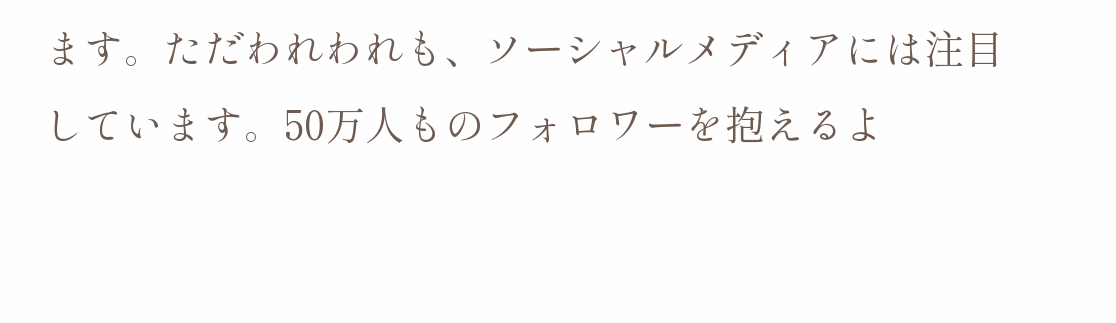ます。ただわれわれも、ソーシャルメディアには注目しています。50万人ものフォロワーを抱えるよ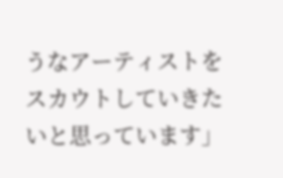うなアーティストをスカウトしていきたいと思っています」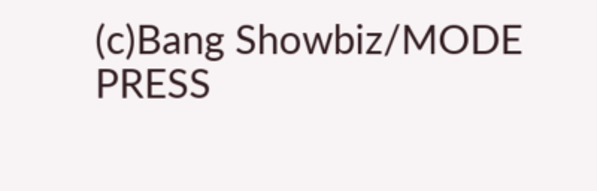(c)Bang Showbiz/MODE PRESS